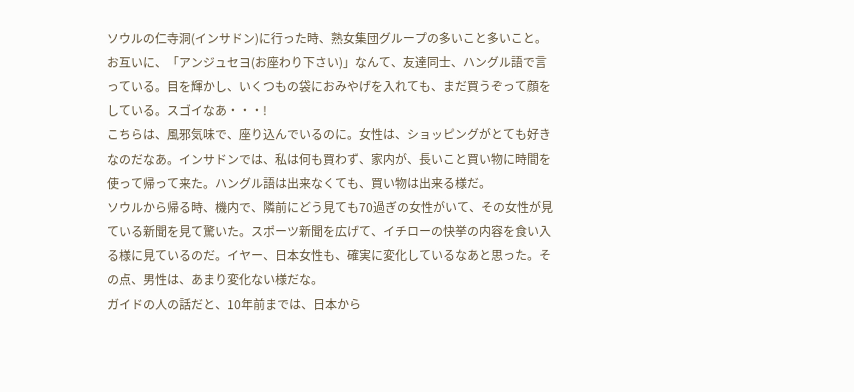ソウルの仁寺洞(インサドン)に行った時、熟女集団グループの多いこと多いこと。お互いに、「アンジュセヨ(お座わり下さい)」なんて、友達同士、ハングル語で言っている。目を輝かし、いくつもの袋におみやげを入れても、まだ買うぞって顔をしている。スゴイなあ・・・!
こちらは、風邪気味で、座り込んでいるのに。女性は、ショッピングがとても好きなのだなあ。インサドンでは、私は何も買わず、家内が、長いこと買い物に時間を使って帰って来た。ハングル語は出来なくても、買い物は出来る様だ。
ソウルから帰る時、機内で、隣前にどう見ても70過ぎの女性がいて、その女性が見ている新聞を見て驚いた。スポーツ新聞を広げて、イチローの快挙の内容を食い入る様に見ているのだ。イヤー、日本女性も、確実に変化しているなあと思った。その点、男性は、あまり変化ない様だな。
ガイドの人の話だと、10年前までは、日本から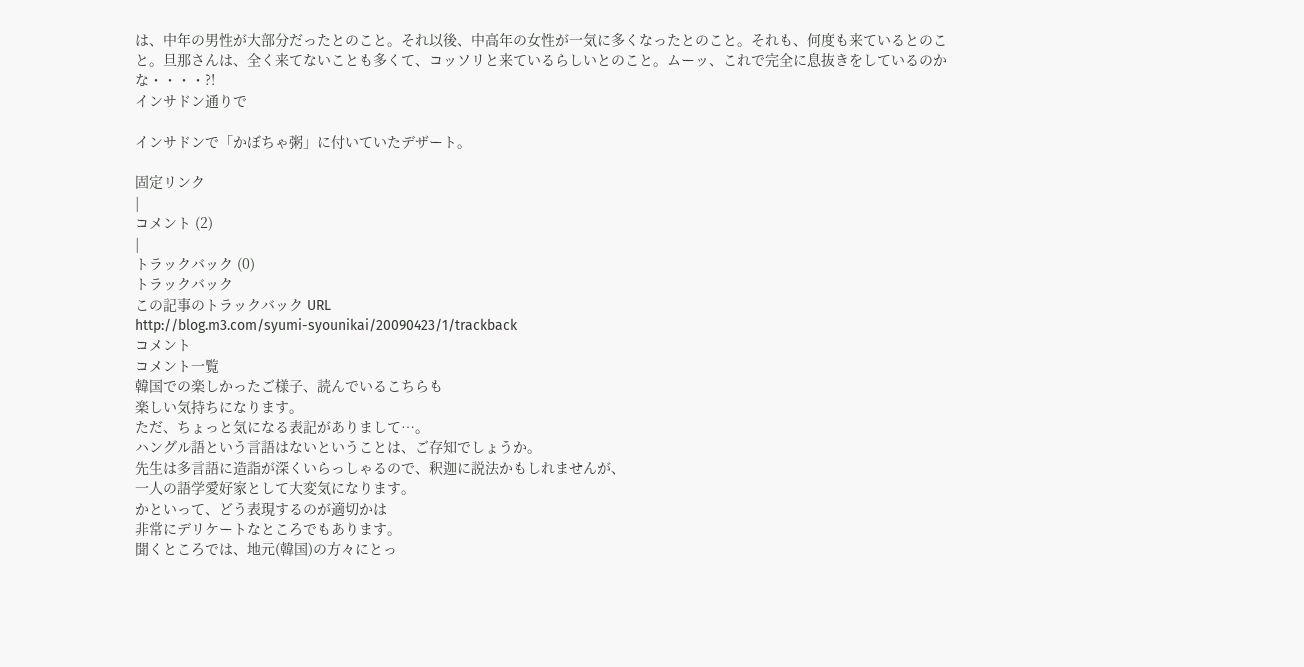は、中年の男性が大部分だったとのこと。それ以後、中高年の女性が一気に多くなったとのこと。それも、何度も来ているとのこと。旦那さんは、全く来てないことも多くて、コッソリと来ているらしいとのこと。ムーッ、これで完全に息抜きをしているのかな・・・・?!
インサドン通りで

インサドンで「かぼちゃ粥」に付いていたデザート。

固定リンク
|
コメント (2)
|
トラックバック (0)
トラックバック
この記事のトラックバック URL
http://blog.m3.com/syumi-syounikai/20090423/1/trackback
コメント
コメント一覧
韓国での楽しかったご様子、読んでいるこちらも
楽しい気持ちになります。
ただ、ちょっと気になる表記がありまして…。
ハングル語という言語はないということは、ご存知でしょうか。
先生は多言語に造詣が深くいらっしゃるので、釈迦に説法かもしれませんが、
一人の語学愛好家として大変気になります。
かといって、どう表現するのが適切かは
非常にデリケートなところでもあります。
聞くところでは、地元(韓国)の方々にとっ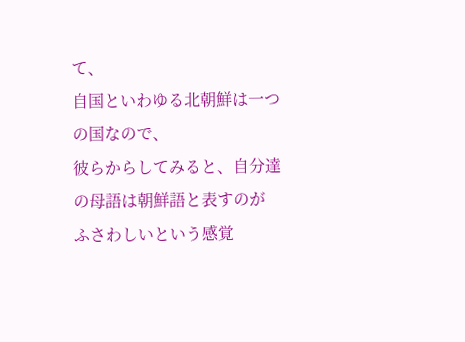て、
自国といわゆる北朝鮮は一つの国なので、
彼らからしてみると、自分達の母語は朝鮮語と表すのが
ふさわしいという感覚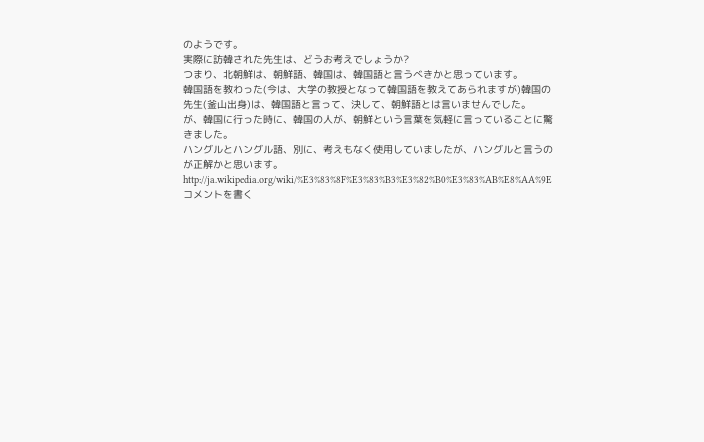のようです。
実際に訪韓された先生は、どうお考えでしょうか?
つまり、北朝鮮は、朝鮮語、韓国は、韓国語と言うべきかと思っています。
韓国語を教わった(今は、大学の教授となって韓国語を教えてあられますが)韓国の先生(釜山出身)は、韓国語と言って、決して、朝鮮語とは言いませんでした。
が、韓国に行った時に、韓国の人が、朝鮮という言葉を気軽に言っていることに驚きました。
ハングルとハングル語、別に、考えもなく使用していましたが、ハングルと言うのが正解かと思います。
http://ja.wikipedia.org/wiki/%E3%83%8F%E3%83%B3%E3%82%B0%E3%83%AB%E8%AA%9E
コメントを書く